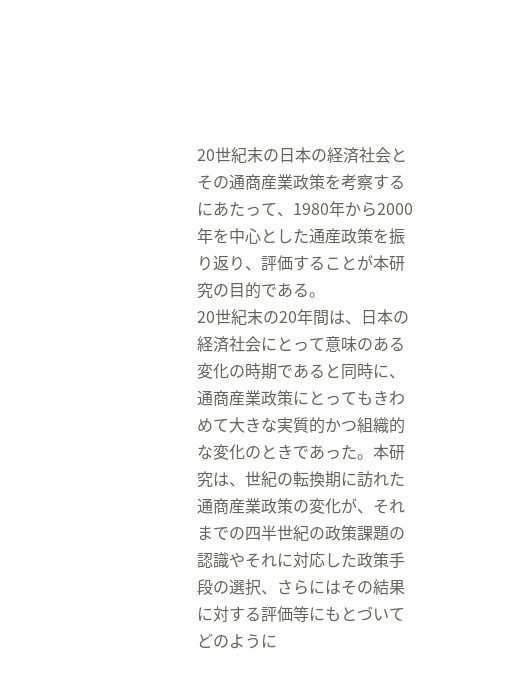20世紀末の日本の経済社会とその通商産業政策を考察するにあたって、1980年から2000年を中心とした通産政策を振り返り、評価することが本研究の目的である。
20世紀末の20年間は、日本の経済社会にとって意味のある変化の時期であると同時に、通商産業政策にとってもきわめて大きな実質的かつ組織的な変化のときであった。本研究は、世紀の転換期に訪れた通商産業政策の変化が、それまでの四半世紀の政策課題の認識やそれに対応した政策手段の選択、さらにはその結果に対する評価等にもとづいてどのように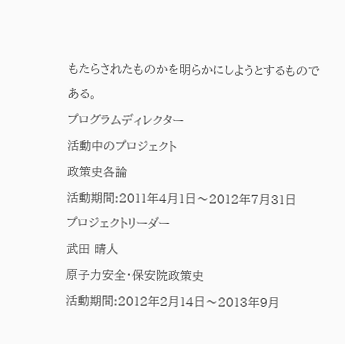もたらされたものかを明らかにしようとするものである。
プログラムディレクター
活動中のプロジェクト
政策史各論
活動期間:2011年4月1日〜2012年7月31日
プロジェクトリーダー
武田 晴人
原子力安全・保安院政策史
活動期間:2012年2月14日〜2013年9月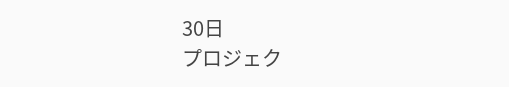30日
プロジェク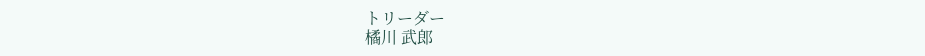トリーダー
橘川 武郎